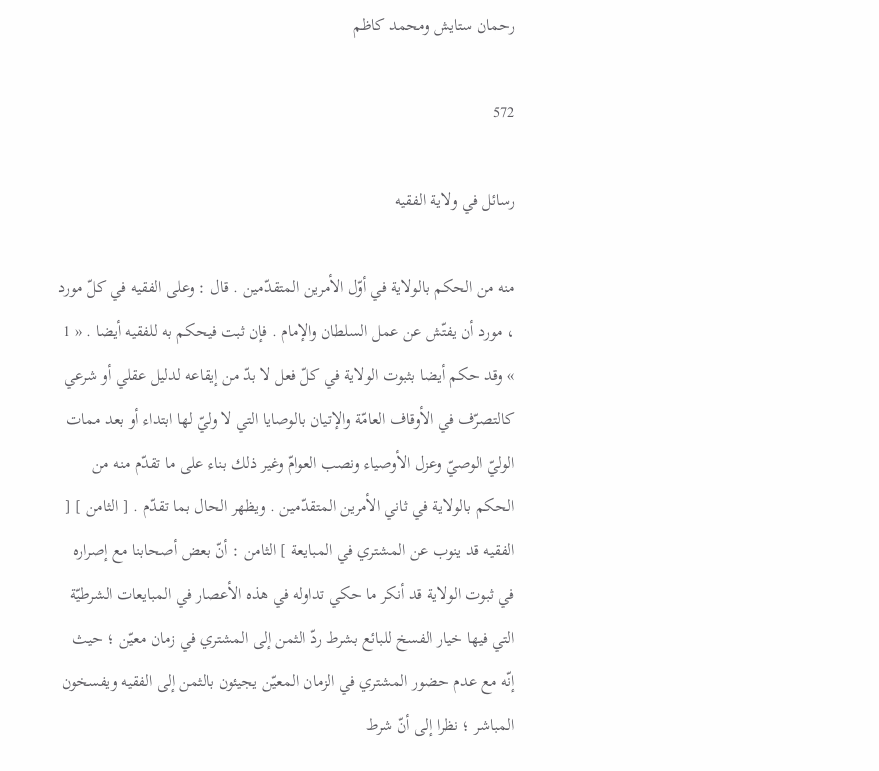رحمان ستايش ومحمد كاظم

572

رسائل في ولاية الفقيه

منه من الحكم بالولاية في أوّل الأمرين المتقدّمين . قال : وعلى الفقيه في كلّ مورد ، مورد أن يفتّش عن عمل السلطان والإمام . فإن ثبت فيحكم به للفقيه أيضا . « 1 » وقد حكم أيضا بثبوت الولاية في كلّ فعل لا بدّ من إيقاعه لدليل عقلي أو شرعي كالتصرّف في الأوقاف العامّة والإتيان بالوصايا التي لا وليّ لها ابتداء أو بعد ممات الوليّ الوصيّ وعزل الأوصياء ونصب العوامّ وغير ذلك بناء على ما تقدّم منه من الحكم بالولاية في ثاني الأمرين المتقدّمين . ويظهر الحال بما تقدّم . [ الثامن ] [ الفقيه قد ينوب عن المشتري في المبايعة ] الثامن : أنّ بعض أصحابنا مع إصراره في ثبوت الولاية قد أنكر ما حكي تداوله في هذه الأعصار في المبايعات الشرطيّة التي فيها خيار الفسخ للبائع بشرط ردّ الثمن إلى المشتري في زمان معيّن ؛ حيث إنّه مع عدم حضور المشتري في الزمان المعيّن يجيئون بالثمن إلى الفقيه ويفسخون المباشر ؛ نظرا إلى أنّ شرط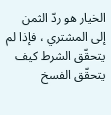الخيار هو ردّ الثمن إلى المشتري ، فإذا لم يتحقّق الشرط كيف يتحقّق الفسخ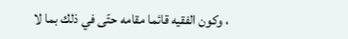، وكون الفقيه قائما مقامه حتّى في ذلك بما لا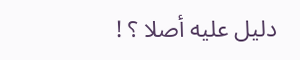دليل عليه أصلا ؟ !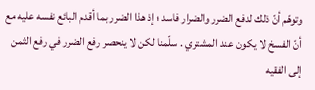وتوهّم أنّ ذلك لدفع الضرر والضرار فاسد ؛ إذ هذا الضرر بما أقدم البائع نفسه عليه مع أنّ الفسخ لا يكون عند المشتري . سلّمنا لكن لا ينحصر رفع الضرر في رفع الثمن إلى الفقيه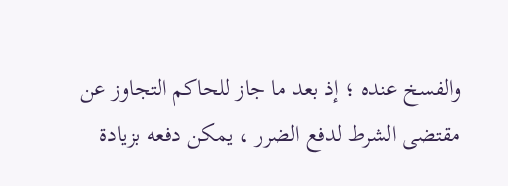والفسخ عنده ؛ إذ بعد ما جاز للحاكم التجاوز عن مقتضى الشرط لدفع الضرر ، يمكن دفعه بزيادة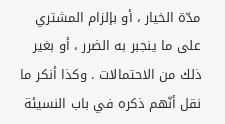مدّة الخيار ، أو بإلزام المشتري على ما ينجبر به الضرر ، أو بغير ذلك من الاحتمالات . وكذا أنكر ما نقل أنّهم ذكره في باب النسيئة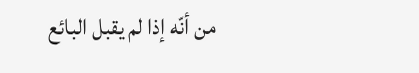من أنّه إذا لم يقبل البائع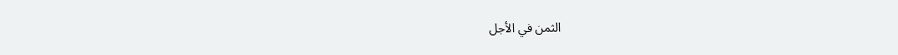الثمن في الأجل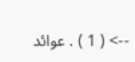--> ( 1 ) . عوائد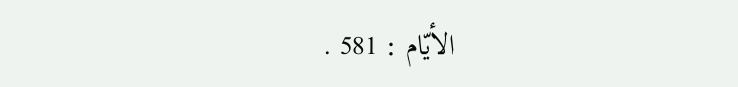الأيّام : 581 .